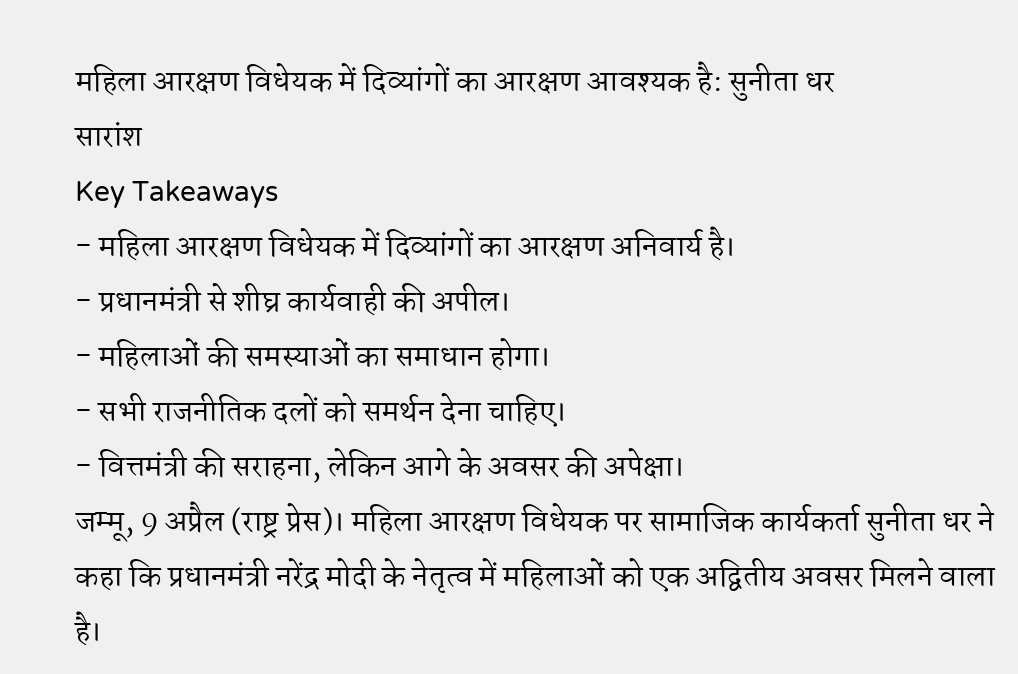महिला आरक्षण विधेयक में दिव्यांगों का आरक्षण आवश्यक है: सुनीता धर
सारांश
Key Takeaways
- महिला आरक्षण विधेयक में दिव्यांगों का आरक्षण अनिवार्य है।
- प्रधानमंत्री से शीघ्र कार्यवाही की अपील।
- महिलाओं की समस्याओं का समाधान होगा।
- सभी राजनीतिक दलों को समर्थन देना चाहिए।
- वित्तमंत्री की सराहना, लेकिन आगे के अवसर की अपेक्षा।
जम्मू, 9 अप्रैल (राष्ट्र प्रेस)। महिला आरक्षण विधेयक पर सामाजिक कार्यकर्ता सुनीता धर ने कहा कि प्रधानमंत्री नरेंद्र मोदी के नेतृत्व में महिलाओं को एक अद्वितीय अवसर मिलने वाला है।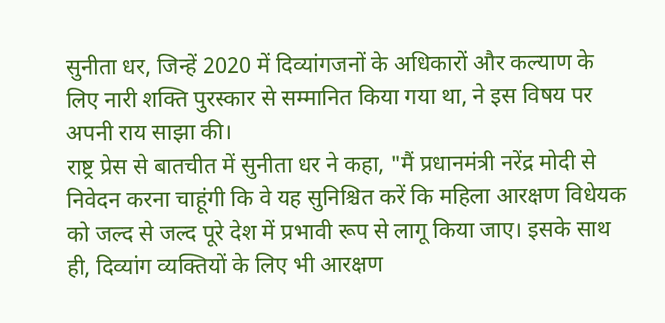सुनीता धर, जिन्हें 2020 में दिव्यांगजनों के अधिकारों और कल्याण के लिए नारी शक्ति पुरस्कार से सम्मानित किया गया था, ने इस विषय पर अपनी राय साझा की।
राष्ट्र प्रेस से बातचीत में सुनीता धर ने कहा, "मैं प्रधानमंत्री नरेंद्र मोदी से निवेदन करना चाहूंगी कि वे यह सुनिश्चित करें कि महिला आरक्षण विधेयक को जल्द से जल्द पूरे देश में प्रभावी रूप से लागू किया जाए। इसके साथ ही, दिव्यांग व्यक्तियों के लिए भी आरक्षण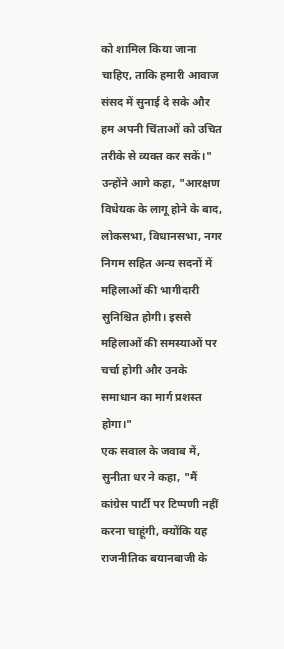को शामिल किया जाना चाहिए, ताकि हमारी आवाज संसद में सुनाई दे सके और हम अपनी चिंताओं को उचित तरीके से व्यक्त कर सकें।"
उन्होंने आगे कहा, "आरक्षण विधेयक के लागू होने के बाद, लोकसभा, विधानसभा, नगर निगम सहित अन्य सदनों में महिलाओं की भागीदारी सुनिश्चित होगी। इससे महिलाओं की समस्याओं पर चर्चा होगी और उनके समाधान का मार्ग प्रशस्त होगा।"
एक सवाल के जवाब में, सुनीता धर ने कहा, "मैं कांग्रेस पार्टी पर टिप्पणी नहीं करना चाहूंगी, क्योंकि यह राजनीतिक बयानबाजी के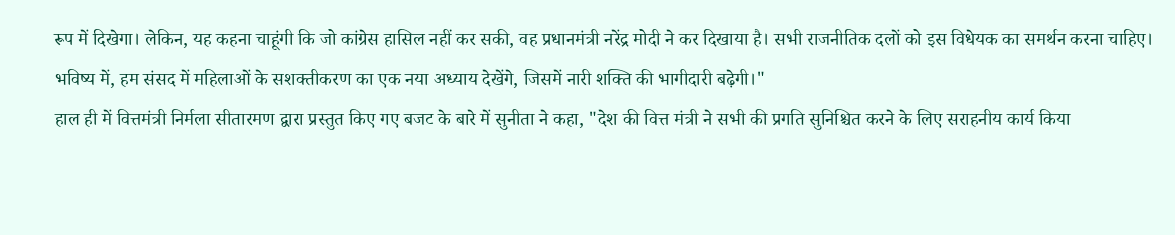रूप में दिखेगा। लेकिन, यह कहना चाहूंगी कि जो कांग्रेस हासिल नहीं कर सकी, वह प्रधानमंत्री नरेंद्र मोदी ने कर दिखाया है। सभी राजनीतिक दलों को इस विधेयक का समर्थन करना चाहिए। भविष्य में, हम संसद में महिलाओं के सशक्तीकरण का एक नया अध्याय देखेंगे, जिसमें नारी शक्ति की भागीदारी बढ़ेगी।"
हाल ही में वित्तमंत्री निर्मला सीतारमण द्वारा प्रस्तुत किए गए बजट के बारे में सुनीता ने कहा, "देश की वित्त मंत्री ने सभी की प्रगति सुनिश्चित करने के लिए सराहनीय कार्य किया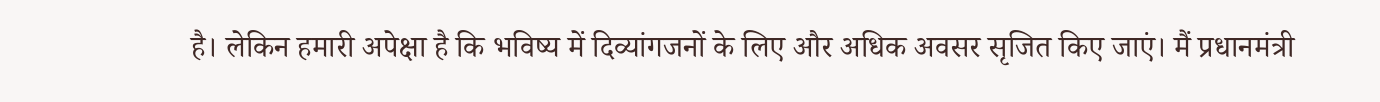है। लेकिन हमारी अपेक्षा है कि भविष्य में दिव्यांगजनों के लिए और अधिक अवसर सृजित किए जाएं। मैं प्रधानमंत्री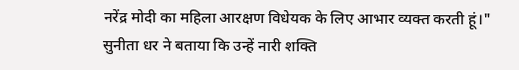नरेंद्र मोदी का महिला आरक्षण विधेयक के लिए आभार व्यक्त करती हूं।"
सुनीता धर ने बताया कि उन्हें नारी शक्ति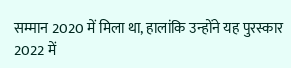सम्मान 2020 में मिला था, हालांकि उन्होंने यह पुरस्कार 2022 में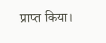प्राप्त किया।